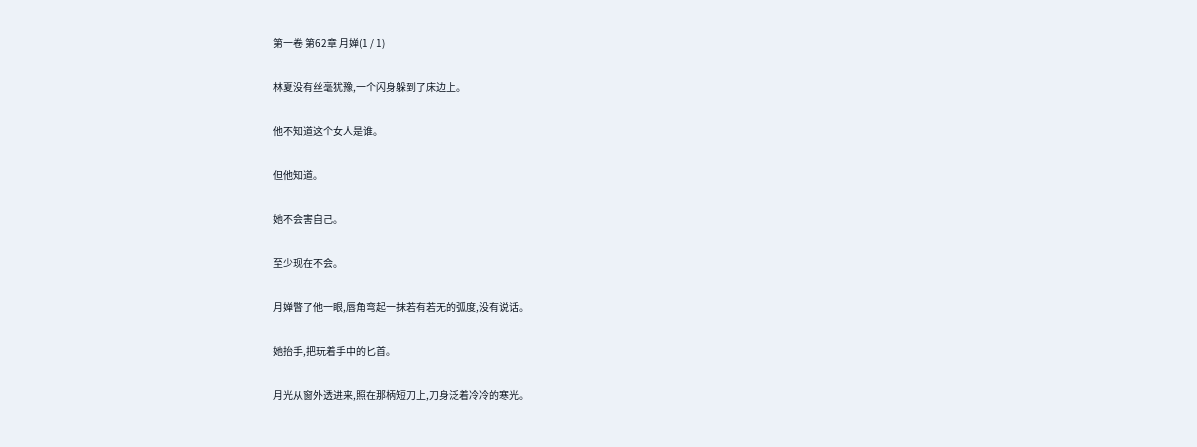第一卷 第62章 月婵(1 / 1)

林夏没有丝毫犹豫,一个闪身躲到了床边上。

他不知道这个女人是谁。

但他知道。

她不会害自己。

至少现在不会。

月婵瞥了他一眼,唇角弯起一抹若有若无的弧度,没有说话。

她抬手,把玩着手中的匕首。

月光从窗外透进来,照在那柄短刀上,刀身泛着冷冷的寒光。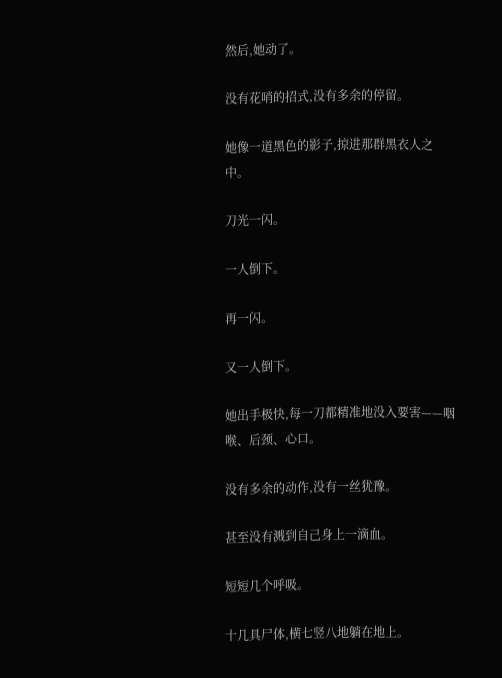然后,她动了。

没有花哨的招式,没有多余的停留。

她像一道黑色的影子,掠进那群黑衣人之中。

刀光一闪。

一人倒下。

再一闪。

又一人倒下。

她出手极快,每一刀都精准地没入要害——咽喉、后颈、心口。

没有多余的动作,没有一丝犹豫。

甚至没有溅到自己身上一滴血。

短短几个呼吸。

十几具尸体,横七竖八地躺在地上。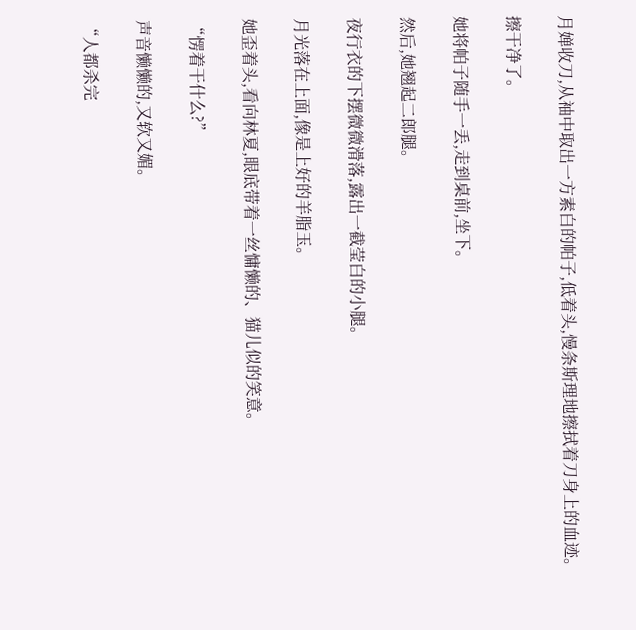月婵收刀,从袖中取出一方素白的帕子,低着头,慢条斯理地擦拭着刀身上的血迹。

擦干净了。

她将帕子随手一丢,走到桌前,坐下。

然后,她翘起二郎腿。

夜行衣的下摆微微滑落,露出一截莹白的小腿。

月光落在上面,像是上好的羊脂玉。

她歪着头,看向林夏,眼底带着一丝慵懒的、猫儿似的笑意。

“愣着干什么?”

声音懒懒的,又软又媚。

“人都杀完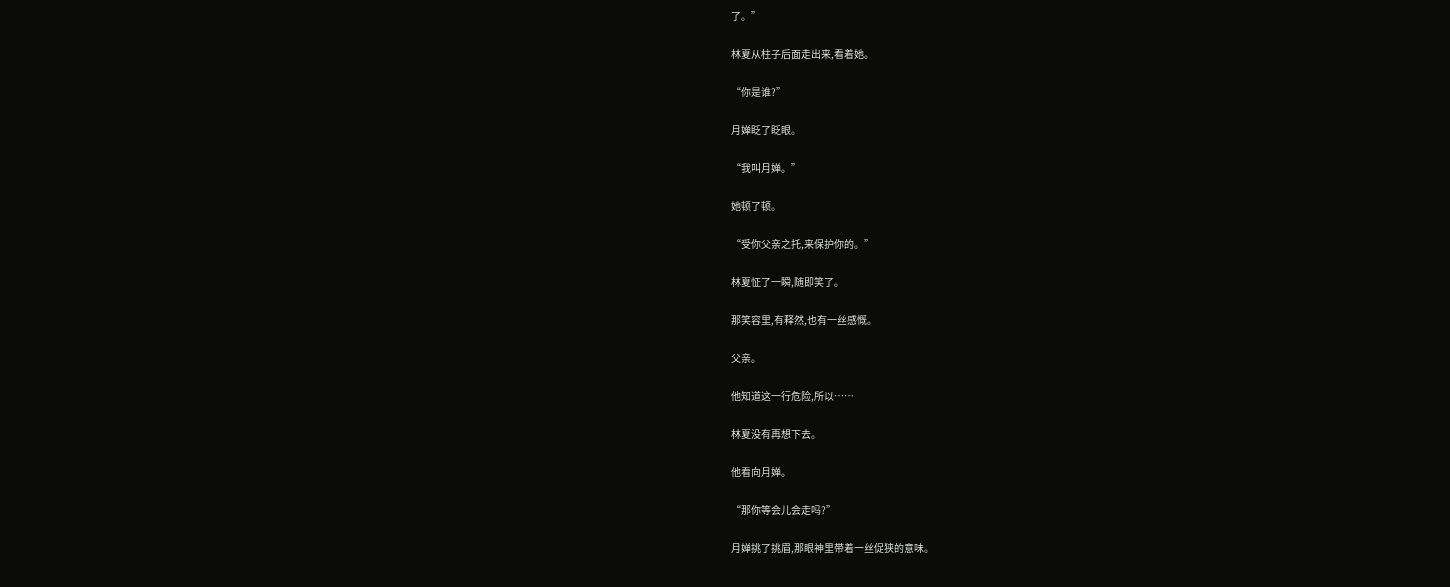了。”

林夏从柱子后面走出来,看着她。

“你是谁?”

月婵眨了眨眼。

“我叫月婵。”

她顿了顿。

“受你父亲之托,来保护你的。”

林夏怔了一瞬,随即笑了。

那笑容里,有释然,也有一丝感慨。

父亲。

他知道这一行危险,所以……

林夏没有再想下去。

他看向月婵。

“那你等会儿会走吗?”

月婵挑了挑眉,那眼神里带着一丝促狭的意味。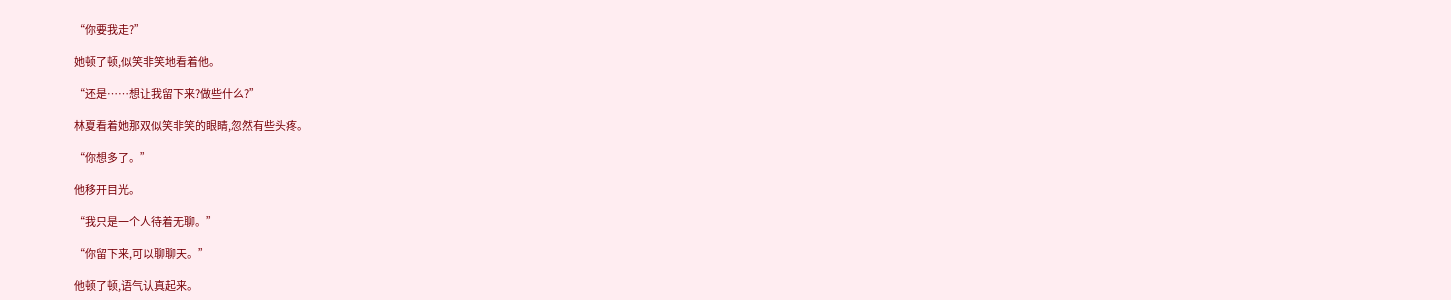“你要我走?”

她顿了顿,似笑非笑地看着他。

“还是……想让我留下来?做些什么?”

林夏看着她那双似笑非笑的眼睛,忽然有些头疼。

“你想多了。”

他移开目光。

“我只是一个人待着无聊。”

“你留下来,可以聊聊天。”

他顿了顿,语气认真起来。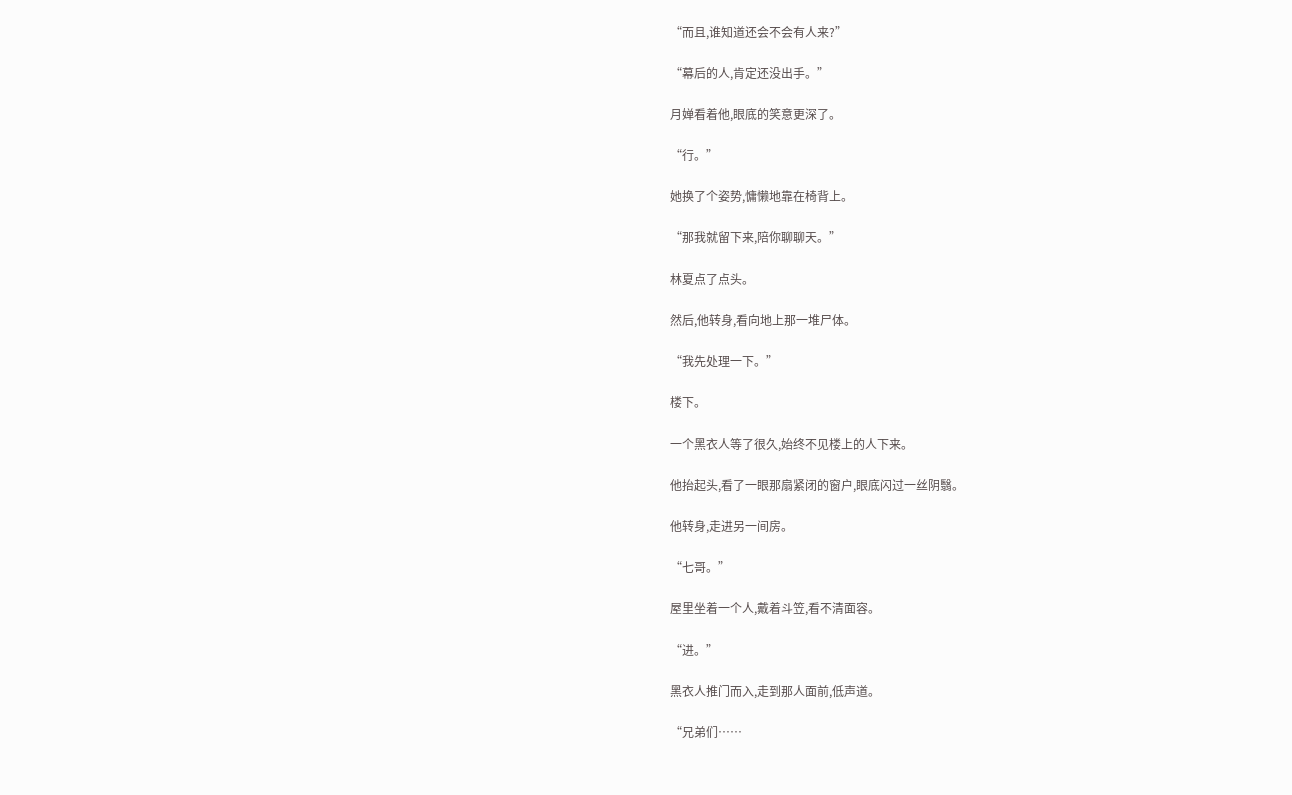“而且,谁知道还会不会有人来?”

“幕后的人,肯定还没出手。”

月婵看着他,眼底的笑意更深了。

“行。”

她换了个姿势,慵懒地靠在椅背上。

“那我就留下来,陪你聊聊天。”

林夏点了点头。

然后,他转身,看向地上那一堆尸体。

“我先处理一下。”

楼下。

一个黑衣人等了很久,始终不见楼上的人下来。

他抬起头,看了一眼那扇紧闭的窗户,眼底闪过一丝阴翳。

他转身,走进另一间房。

“七哥。”

屋里坐着一个人,戴着斗笠,看不清面容。

“进。”

黑衣人推门而入,走到那人面前,低声道。

“兄弟们……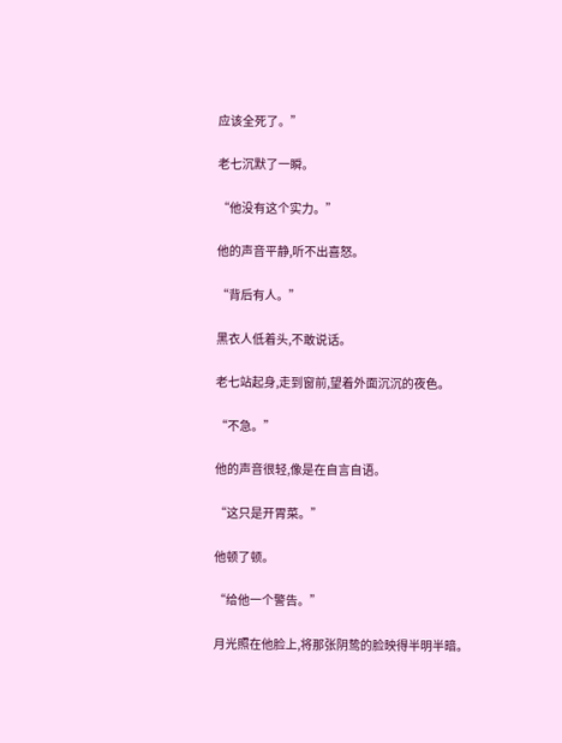应该全死了。”

老七沉默了一瞬。

“他没有这个实力。”

他的声音平静,听不出喜怒。

“背后有人。”

黑衣人低着头,不敢说话。

老七站起身,走到窗前,望着外面沉沉的夜色。

“不急。”

他的声音很轻,像是在自言自语。

“这只是开胃菜。”

他顿了顿。

“给他一个警告。”

月光照在他脸上,将那张阴鸷的脸映得半明半暗。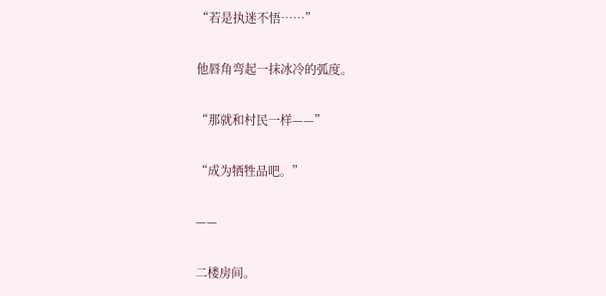“若是执迷不悟……”

他唇角弯起一抹冰冷的弧度。

“那就和村民一样——”

“成为牺牲品吧。”

——

二楼房间。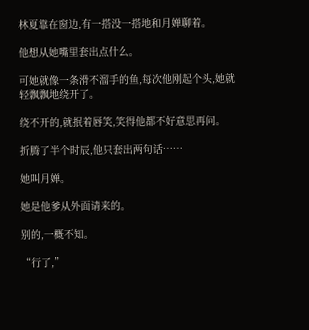林夏靠在窗边,有一搭没一搭地和月婵聊着。

他想从她嘴里套出点什么。

可她就像一条滑不溜手的鱼,每次他刚起个头,她就轻飘飘地绕开了。

绕不开的,就抿着唇笑,笑得他都不好意思再问。

折腾了半个时辰,他只套出两句话……

她叫月婵。

她是他爹从外面请来的。

别的,一概不知。

“行了,”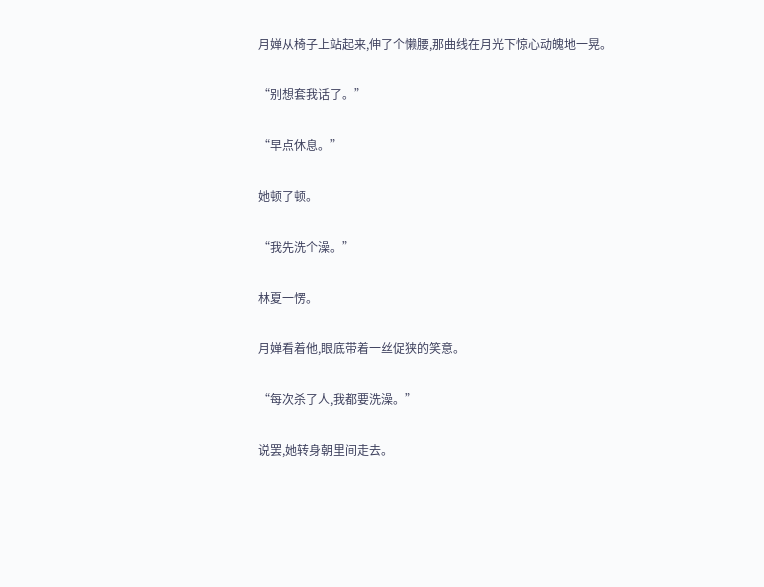月婵从椅子上站起来,伸了个懒腰,那曲线在月光下惊心动魄地一晃。

“别想套我话了。”

“早点休息。”

她顿了顿。

“我先洗个澡。”

林夏一愣。

月婵看着他,眼底带着一丝促狭的笑意。

“每次杀了人,我都要洗澡。”

说罢,她转身朝里间走去。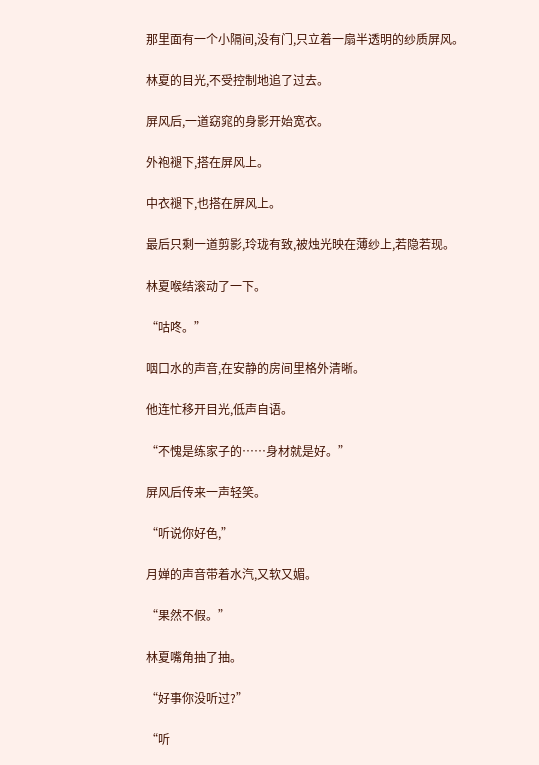那里面有一个小隔间,没有门,只立着一扇半透明的纱质屏风。

林夏的目光,不受控制地追了过去。

屏风后,一道窈窕的身影开始宽衣。

外袍褪下,搭在屏风上。

中衣褪下,也搭在屏风上。

最后只剩一道剪影,玲珑有致,被烛光映在薄纱上,若隐若现。

林夏喉结滚动了一下。

“咕咚。”

咽口水的声音,在安静的房间里格外清晰。

他连忙移开目光,低声自语。

“不愧是练家子的……身材就是好。”

屏风后传来一声轻笑。

“听说你好色,”

月婵的声音带着水汽,又软又媚。

“果然不假。”

林夏嘴角抽了抽。

“好事你没听过?”

“听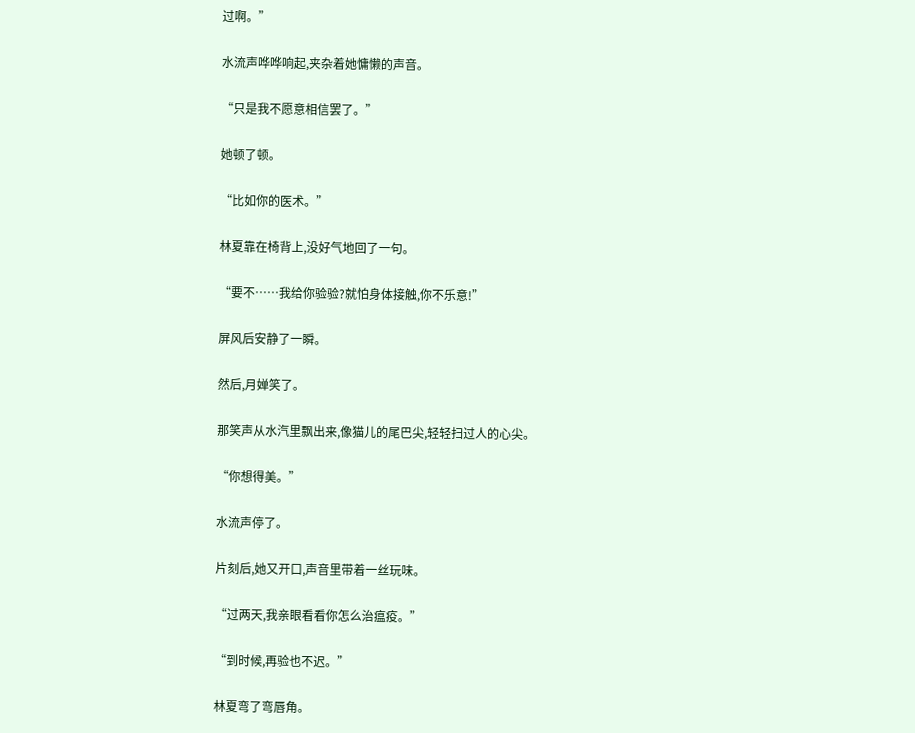过啊。”

水流声哗哗响起,夹杂着她慵懒的声音。

“只是我不愿意相信罢了。”

她顿了顿。

“比如你的医术。”

林夏靠在椅背上,没好气地回了一句。

“要不……我给你验验?就怕身体接触,你不乐意!”

屏风后安静了一瞬。

然后,月婵笑了。

那笑声从水汽里飘出来,像猫儿的尾巴尖,轻轻扫过人的心尖。

“你想得美。”

水流声停了。

片刻后,她又开口,声音里带着一丝玩味。

“过两天,我亲眼看看你怎么治瘟疫。”

“到时候,再验也不迟。”

林夏弯了弯唇角。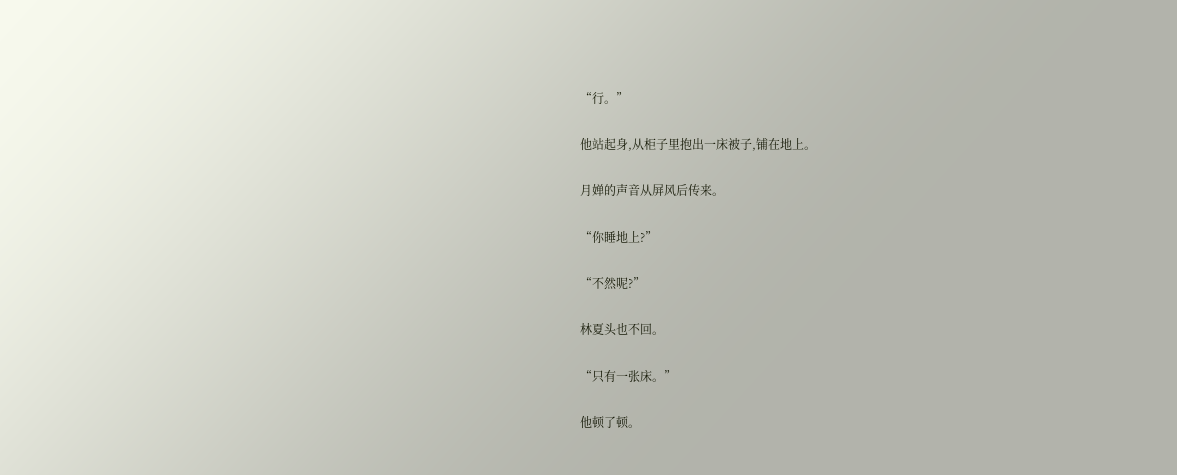“行。”

他站起身,从柜子里抱出一床被子,铺在地上。

月婵的声音从屏风后传来。

“你睡地上?”

“不然呢?”

林夏头也不回。

“只有一张床。”

他顿了顿。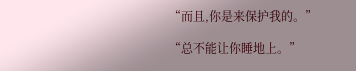“而且,你是来保护我的。”

“总不能让你睡地上。”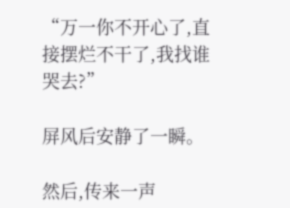“万一你不开心了,直接摆烂不干了,我找谁哭去?”

屏风后安静了一瞬。

然后,传来一声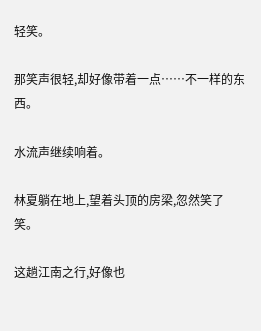轻笑。

那笑声很轻,却好像带着一点……不一样的东西。

水流声继续响着。

林夏躺在地上,望着头顶的房梁,忽然笑了笑。

这趟江南之行,好像也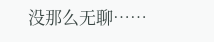没那么无聊……